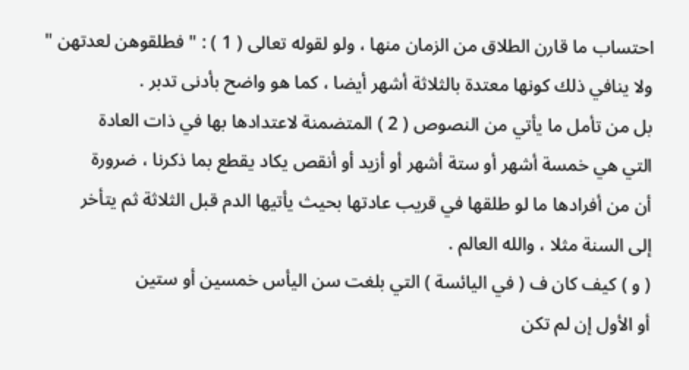احتساب ما قارن الطلاق من الزمان منها ، ولو لقوله تعالى ( 1 ) : " فطلقوهن لعدتهن "
ولا ينافي ذلك كونها معتدة بالثلاثة أشهر أيضا ، كما هو واضح بأدنى تدبر .
بل من تأمل ما يأتي من النصوص ( 2 ) المتضمنة لاعتدادها بها في ذات العادة
التي هي خمسة أشهر أو ستة أشهر أو أزيد أو أنقص يكاد يقطع بما ذكرنا ، ضرورة
أن من أفرادها ما لو طلقها في قريب عادتها بحيث يأتيها الدم قبل الثلاثة ثم يتأخر
إلى السنة مثلا ، والله العالم .
( و ) كيف كان ف ( في اليائسة ) التي بلغت سن اليأس خمسين أو ستين
أو الأول إن لم تكن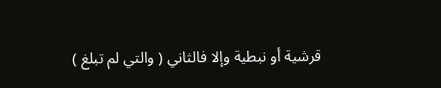قرشية أو نبطية وإلا فالثاني ( والتي لم تبلغ )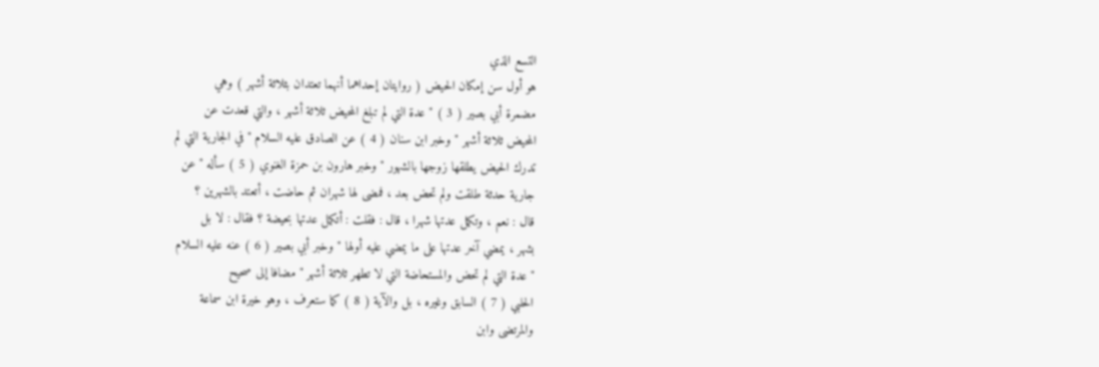التسع الذي
هو أول سن إمكان الحيض ( روايتان إحداهما أنهما تعتدان بثلاثة أشهر ) وهي
مضمرة أبي بصير ( 3 ) " عدة التي لم تبلغ المحيض ثلاثة أشهر ، والتي قعدت عن
المحيض ثلاثة أشهر " وخبر ابن سنان ( 4 ) عن الصادق عليه السلام " في الجارية التي لم
تدرك الحيض يطلقها زوجها بالشهور " وخبر هارون بن حمزة الغنوي ( 5 ) سأله " عن
جارية حدثة طلقت ولم تحض بعد ، فمضى لها شهران ثم حاضت ، أتعتد بالشهرين ؟
قال : نعم ، وتكمل عدتها شهرا ، قال : فقلت : أتكمل عدتها بحيضة ؟ فقال : لا بل
بشهر ، يمضي آخر عدتها على ما يمضي عليه أولها " وخبر أبي بصير ( 6 ) عنه عليه السلام
" عدة التي لم تحض والمستحاضة التي لا تطهر ثلاثة أشهر " مضافا إلى صحيح
الحلبي ( 7 ) السابق وغيره ، بل والآية ( 8 ) كما ستعرف ، وهو خيرة ابن سماعة
والمرتضى وابن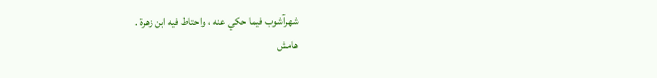شهرآشوب فيما حكي عنه ، واحتاط فيه ابن زهرة .
هامش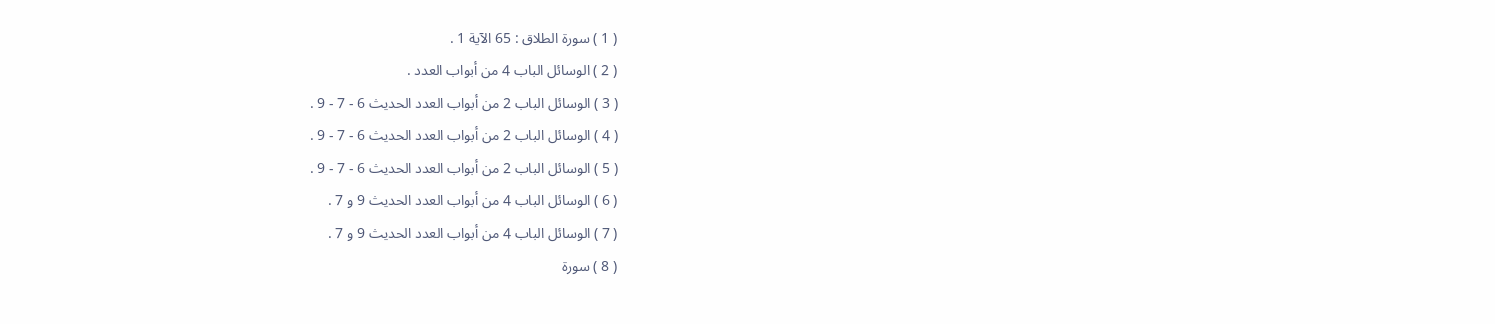( 1 ) سورة الطلاق : 65 الآية 1 .
( 2 ) الوسائل الباب 4 من أبواب العدد .
( 3 ) الوسائل الباب 2 من أبواب العدد الحديث 6 - 7 - 9 .
( 4 ) الوسائل الباب 2 من أبواب العدد الحديث 6 - 7 - 9 .
( 5 ) الوسائل الباب 2 من أبواب العدد الحديث 6 - 7 - 9 .
( 6 ) الوسائل الباب 4 من أبواب العدد الحديث 9 و 7 .
( 7 ) الوسائل الباب 4 من أبواب العدد الحديث 9 و 7 .
( 8 ) سورة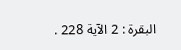البقرة : 2 الآية 228 .